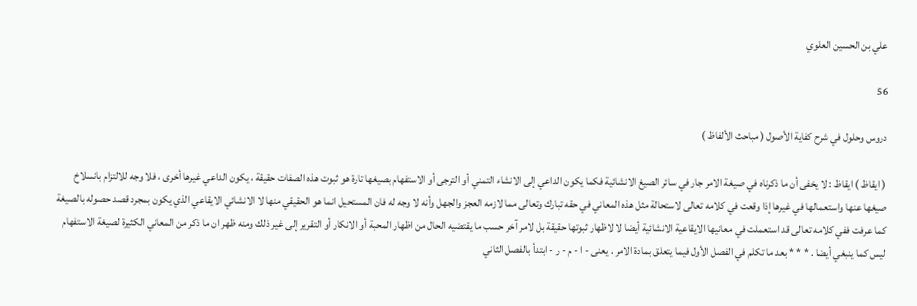علي بن الحسين العلوي

56

دروس وحلول في شرح كفاية الأصول ( مباحث الألفاظ )

( ايقاظ ) ايقاظ : لا يخفى أن ما ذكرناه في صيغة الامر جار في سائر الصيغ الانشائية فكما يكون الداعي إلى الانشاء التمني أو الترجى أو الاستفهام بصيغها تارة هو ثبوت هذه الصفات حقيقة ، يكون الداعي غيرها أخرى ، فلا وجه للالتزام بانسلاخ صيغها عنها واستعمالها في غيرها إذا وقعت في كلامه تعالى لاستحالة مثل هذه المعاني في حقه تبارك وتعالى مما لازمه العجز والجهل وأنه لا وجه له فان المستحيل انما هو الحقيقي منها لا الانشائي الايقاعي الذي يكون بمجرد قصد حصوله بالصيغة كما عرفت ففي كلامه تعالى قد استعملت في معانيها الايقاعية الانشائية أيضا لا لاظهار ثبوتها حقيقة بل لامر آخر حسب ما يقتضيه الحال من اظهار المحبة أو الانكار أو التقرير إلى غير ذلك ومنه ظهر ان ما ذكر من المعاني الكثيرة لصيغة الاستفهام ليس كما ينبغي أيضا . * * * بعد ما تكلم في الفصل الأول فيما يتعلق بمادة الامر . يعنى - ا - م - ر - ابتدأ بالفصل الثاني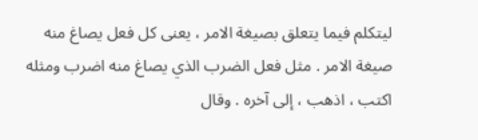ليتكلم فيما يتعلق بصيغة الامر ، يعنى كل فعل يصاغ منه صيغة الامر . مثل فعل الضرب الذي يصاغ منه اضرب ومثله اكتب ، اذهب ، إلى آخره . وقال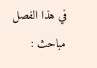في هذا الفصل مباحث :